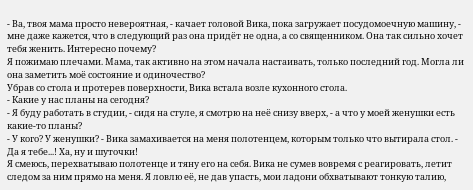- Ва, твоя мама просто невероятная, - качает головой Вика, пока загружает посудомоечную машину, - мне даже кажется, что в следующий раз она придёт не одна, а со священником. Она так сильно хочет тебя женить. Интересно почему?
Я пожимаю плечами. Мама, так активно на этом начала настаивать, только последний год. Могла ли она заметить моё состояние и одиночество?
Убрав со стола и протерев поверхности, Вика встала возле кухонного стола.
- Какие у нас планы на сегодня?
- Я буду работать в студии, - сидя на стуле, я смотрю на неё снизу вверх, - а что у моей женушки есть какие-то планы?
- У кого? У женушки? - Вика замахивается на меня полотенцем, которым только что вытирала стол. - Да я тебе...! Ха, ну и шуточки!
Я смеюсь, перехватываю полотенце и тяну его на себя. Вика не сумев вовремя с реагировать, летит следом за ним прямо на меня. Я ловлю её, не дав упасть, мои ладони обхватывают тонкую талию,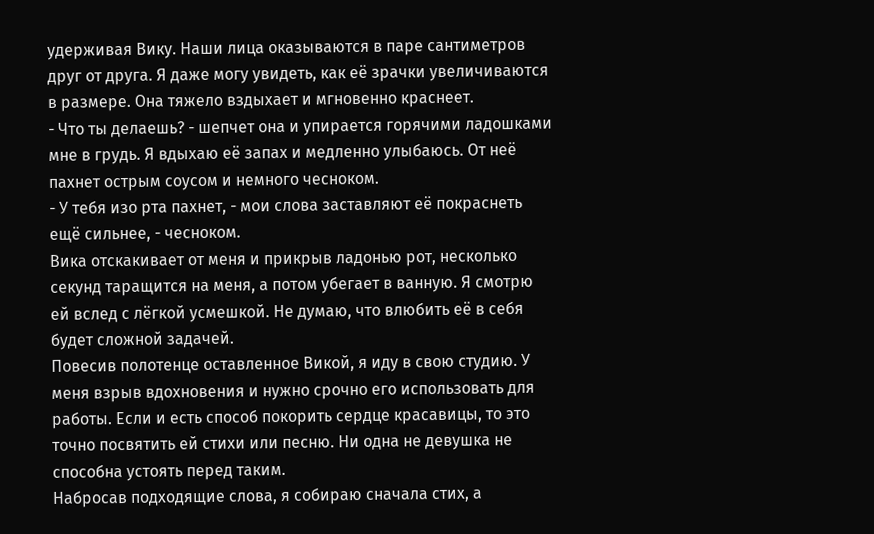удерживая Вику. Наши лица оказываются в паре сантиметров друг от друга. Я даже могу увидеть, как её зрачки увеличиваются в размере. Она тяжело вздыхает и мгновенно краснеет.
- Что ты делаешь? - шепчет она и упирается горячими ладошками мне в грудь. Я вдыхаю её запах и медленно улыбаюсь. От неё пахнет острым соусом и немного чесноком.
- У тебя изо рта пахнет, - мои слова заставляют её покраснеть ещё сильнее, - чесноком.
Вика отскакивает от меня и прикрыв ладонью рот, несколько секунд таращится на меня, а потом убегает в ванную. Я смотрю ей вслед с лёгкой усмешкой. Не думаю, что влюбить её в себя будет сложной задачей.
Повесив полотенце оставленное Викой, я иду в свою студию. У меня взрыв вдохновения и нужно срочно его использовать для работы. Если и есть способ покорить сердце красавицы, то это точно посвятить ей стихи или песню. Ни одна не девушка не способна устоять перед таким.
Набросав подходящие слова, я собираю сначала стих, а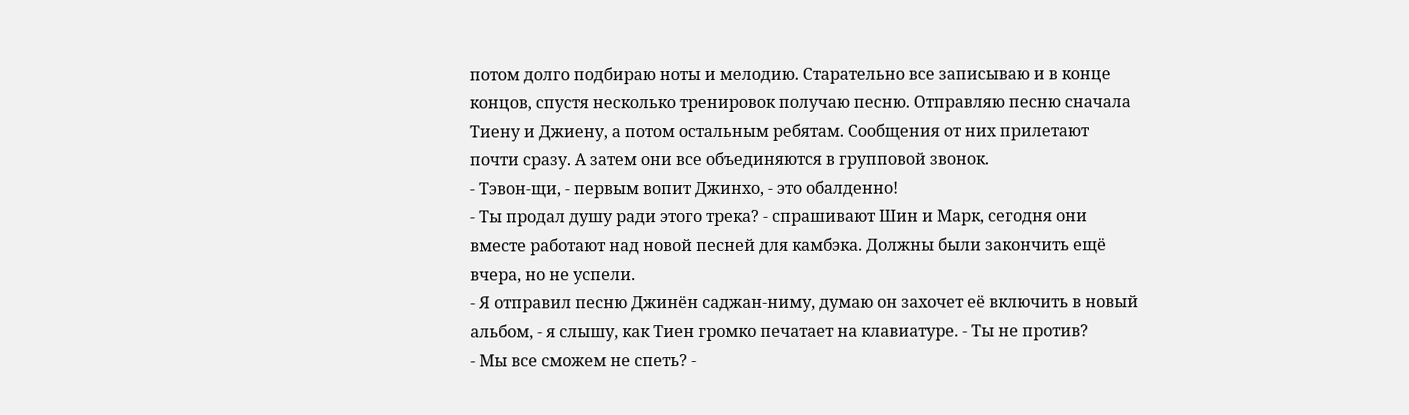потом долго подбираю ноты и мелодию. Старательно все записываю и в конце концов, спустя несколько тренировок получаю песню. Отправляю песню сначала Тиену и Джиену, а потом остальным ребятам. Сообщения от них прилетают почти сразу. А затем они все объединяются в групповой звонок.
- Тэвон-щи, - первым вопит Джинхо, - это обалденно!
- Ты продал душу ради этого трека? - спрашивают Шин и Марк, сегодня они вместе работают над новой песней для камбэка. Должны были закончить ещё вчера, но не успели.
- Я отправил песню Джинён саджан-ниму, думаю он захочет её включить в новый альбом, - я слышу, как Тиен громко печатает на клавиатуре. - Ты не против?
- Мы все сможем не спеть? -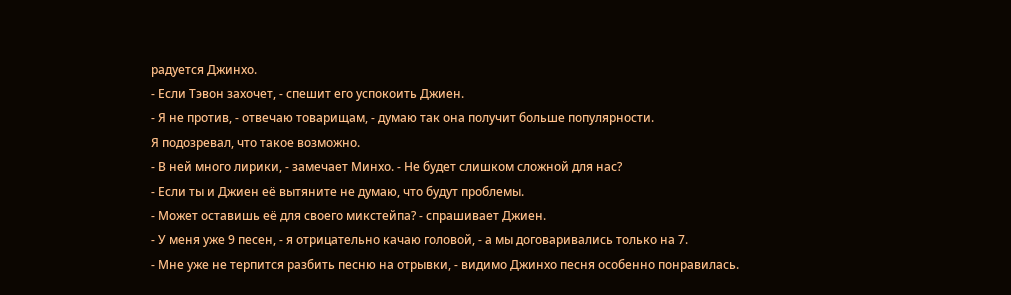радуется Джинхо.
- Если Тэвон захочет, - спешит его успокоить Джиен.
- Я не против, - отвечаю товарищам, - думаю так она получит больше популярности.
Я подозревал, что такое возможно.
- В ней много лирики, - замечает Минхо. - Не будет слишком сложной для нас?
- Если ты и Джиен её вытяните не думаю, что будут проблемы.
- Может оставишь её для своего микстейпа? - спрашивает Джиен.
- У меня уже 9 песен, - я отрицательно качаю головой, - а мы договаривались только на 7.
- Мне уже не терпится разбить песню на отрывки, - видимо Джинхо песня особенно понравилась.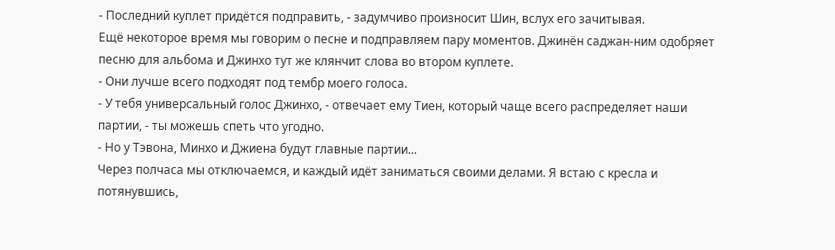- Последний куплет придётся подправить, - задумчиво произносит Шин, вслух его зачитывая.
Ещё некоторое время мы говорим о песне и подправляем пару моментов. Джинён саджан-ним одобряет песню для альбома и Джинхо тут же клянчит слова во втором куплете.
- Они лучше всего подходят под тембр моего голоса.
- У тебя универсальный голос Джинхо, - отвечает ему Тиен, который чаще всего распределяет наши партии, - ты можешь спеть что угодно.
- Но у Тэвона, Минхо и Джиена будут главные партии...
Через полчаса мы отключаемся, и каждый идёт заниматься своими делами. Я встаю с кресла и потянувшись,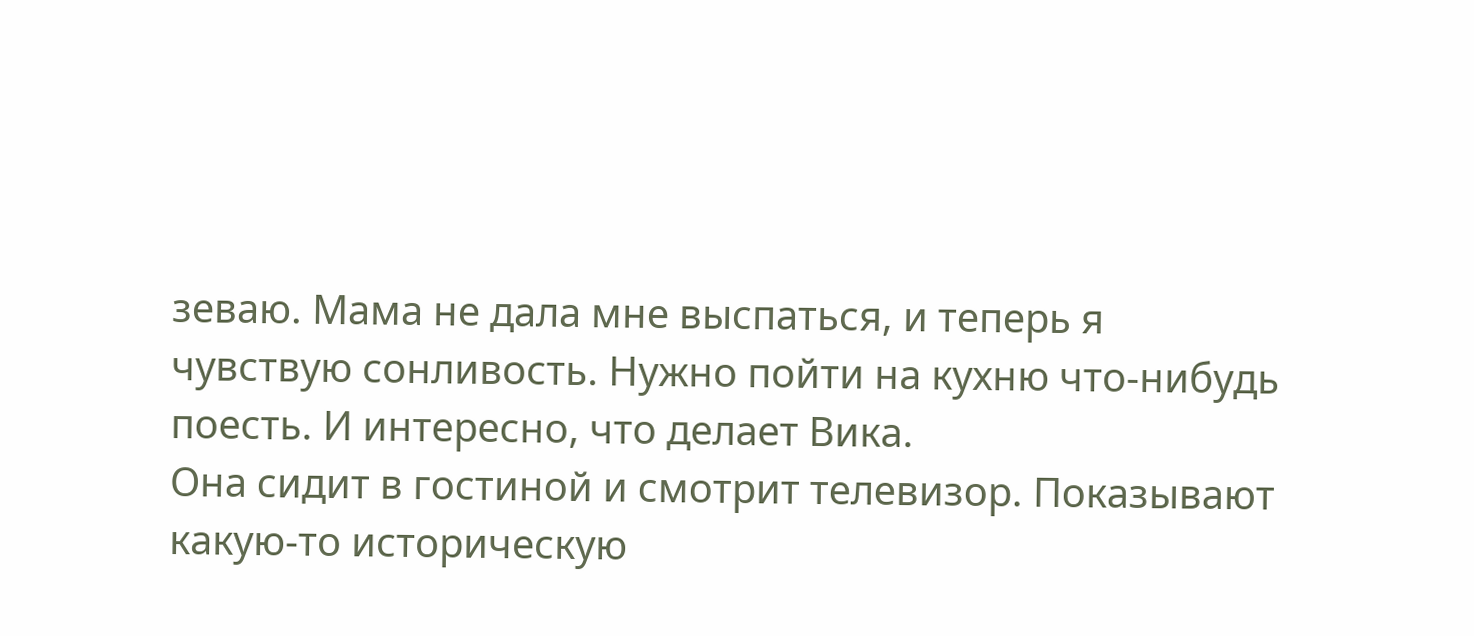зеваю. Мама не дала мне выспаться, и теперь я чувствую сонливость. Нужно пойти на кухню что-нибудь поесть. И интересно, что делает Вика.
Она сидит в гостиной и смотрит телевизор. Показывают какую-то историческую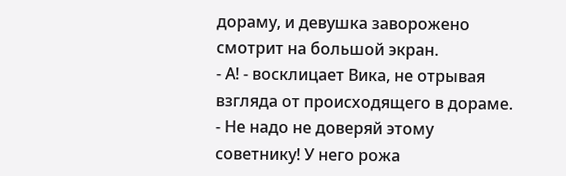дораму, и девушка заворожено смотрит на большой экран.
- А! - восклицает Вика, не отрывая взгляда от происходящего в дораме. - Не надо не доверяй этому советнику! У него рожа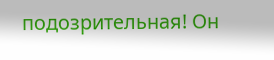подозрительная! Он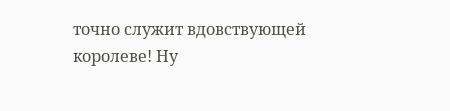точно служит вдовствующей королеве! Ну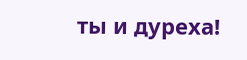ты и дуреха!